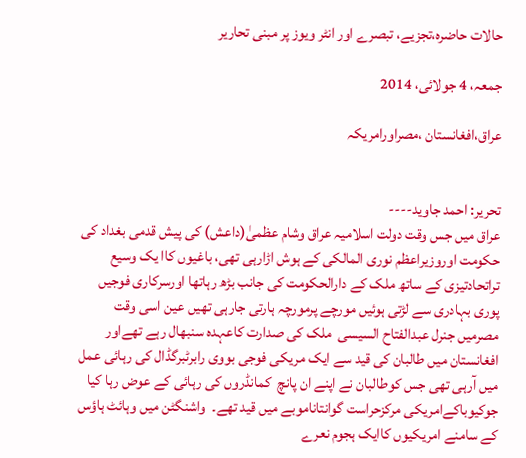حالات حاضرہ،تجزیے، تبصرے اور انٹر ویوز پر مبنی تحاریر

جمعہ، 4 جولائی، 2014

عراق،افغانستان ،مصراورامریکہ


تحریر: احمد جاوید----
عراق میں جس وقت دولت اسلامیہ عراق وشام عظمیٰ(داعش) کی پیش قدمی بغداد کی حکومت اوروزیراعظم نوری المالکی کے ہوش اڑارہی تھی، باغیوں کاا یک وسیع تراتحادتیزی کے ساتھ ملک کے دارالحکومت کی جانب بڑھ رہاتھا اورسرکاری فوجیں پوری بہادری سے لڑتی ہوئیں مورچے پرمورچہ ہارتی جارہی تھیں عین اسی وقت مصرمیں جنرل عبدالفتاح السیسی  ملک کی صدارت کاعہدہ سنبھال رہے تھےاور افغانستان میں طالبان کی قید سے ایک مریکی فوجی بووی رابرٹبرگڈال کی رہائی عمل میں آرہی تھی جس کوطالبان نے اپنے ان پانچ  کمانڈروں کی رہائی کے عوض رہا کیا جوکیوباکےامریکی مرکزحراست گوانتاناموبے میں قید تھے۔  واشنگٹن میں وہائٹ ہاؤس کے سامنے امریکیوں کاایک ہجوم نعرے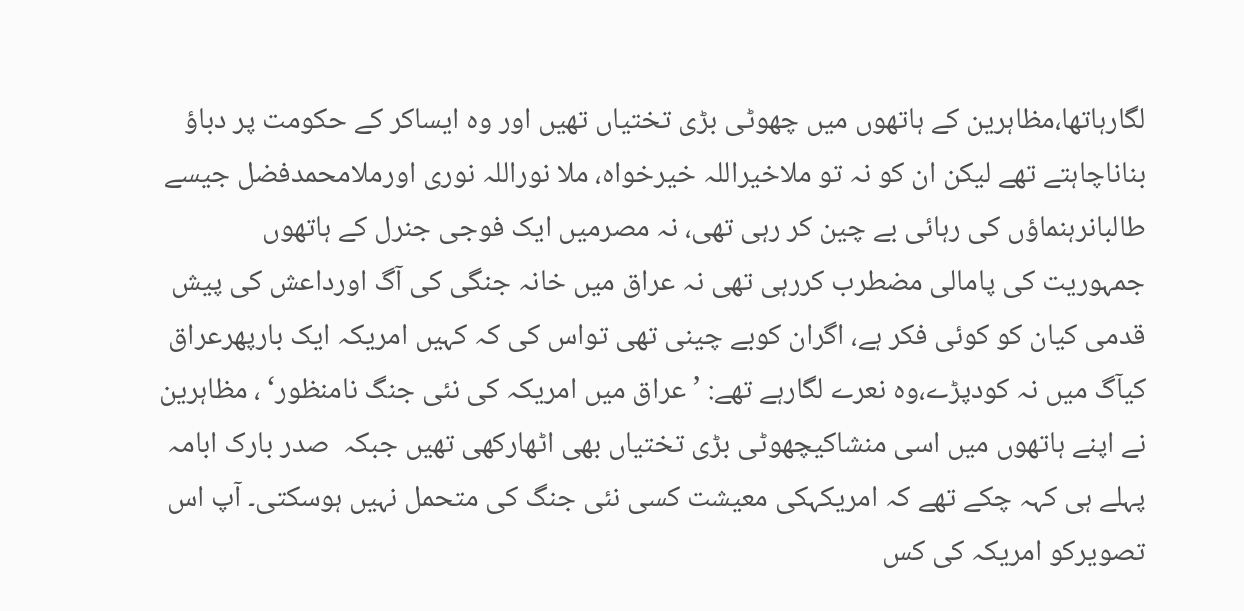لگارہاتھا،مظاہرین کے ہاتھوں میں چھوٹی بڑی تختیاں تھیں اور وہ ایساکر کے حکومت پر دباؤ بناناچاہتے تھے لیکن ان کو نہ تو ملاخیراللہ خیرخواہ، ملا نوراللہ نوری اورملامحمدفضل جیسے طالبانرہنماؤں کی رہائی بے چین کر رہی تھی، نہ مصرمیں ایک فوجی جنرل کے ہاتھوں جمہوریت کی پامالی مضطرب کررہی تھی نہ عراق میں خانہ جنگی کی آگ اورداعش کی پیش قدمی کیان کو کوئی فکر ہے، اگران کوبے چینی تھی تواس کی کہ کہیں امریکہ ایک بارپھرعراق کیآگ میں نہ کودپڑے،وہ نعرے لگارہے تھے: ’عراق میں امریکہ کی نئی جنگ نامنظور‘ ، مظاہرین نے اپنے ہاتھوں میں اسی منشاکیچھوٹی بڑی تختیاں بھی اٹھارکھی تھیں جبکہ  صدر بارک ابامہ پہلے ہی کہہ چکے تھے کہ امریکہکی معیشت کسی نئی جنگ کی متحمل نہیں ہوسکتی۔ آپ اس تصویرکو امریکہ کی کس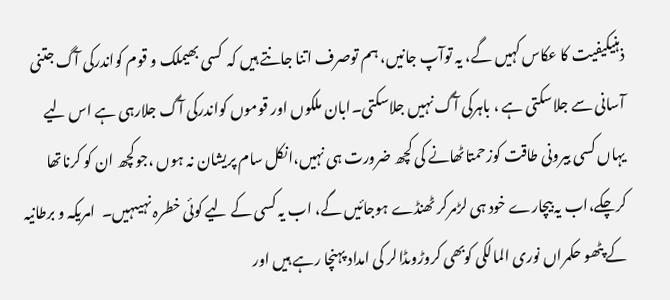ذہنیکیفیت کا عکاس کہیں گے، یہ توآپ جانیں، ہم توصرف اتنا جانتے ہیں کہ  کسی بھیملک و قوم کواندرکی آگ جتنی آسانی سے جلاسکتی ہے ، باہرکی آگ نہیں جلاسکتی۔ابان ملکوں اور قوموں کواندرکی آگ جلارہی ہے اس لیے یہاں کسی بیرونی طاقت کوزحمتاٹھانے کی کچھ ضرورت ہی نہیں،انکل سام پریشان نہ ہوں ،جوکچھ ان کو کرناتھا کرچکے،اب یہ بیچارے خود ہی لڑمرکر ٹھنڈے ہوجائیں گے، اب یہ کسی کے لیے کوئی خطرہ نہیںہیں۔  امریکہ و برطانیہ کے پٹھو حکمراں نوری المالکی کوبھی کروڑوںڈالر کی امداد پہنچا رہے ہیں اور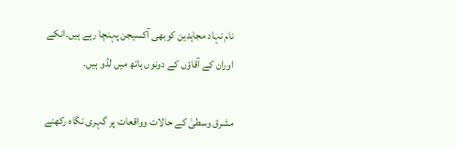نام نہاد مجاہدین کوبھی آکسیجن پہنچا رہے ہیں۔انکے اوران کے آقاؤں کے دونوں ہاتھ میں لڈو ہیں۔

مشرق وسطیٰ کے حالات وواقعات پر گہری نگاہ رکھنے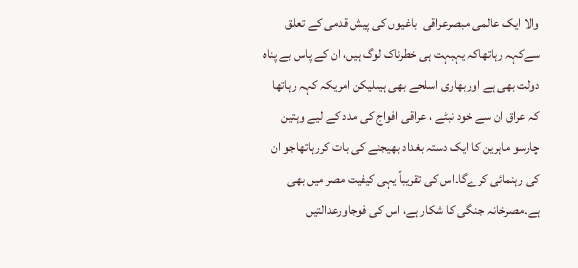والا ایک عالمی مبصرعراقی  باغیوں کی پیش قدمی کے تعلق سےکہہ رہاتھاکہ یہبہت ہی خطرناک لوگ ہیں، ان کے پاس بے پناہ دولت بھی ہے اوربھاری اسلحے بھی ہیںلیکن امریکہ کہہ رہاتھا کہ عراق ان سے خود نبٹے ، عراقی افواج کی مدد کے لیے وہتین چارسو ماہرین کا ایک دستہ بغداد بھیجنے کی بات کررہاتھاجو ان کی رہنمائی کرےگا۔اس کی تقریباً یہی کیفیت مصر میں بھی ہے۔مصرخانہ جنگی کا شکار ہے، اس کی فوجاورعدالتیں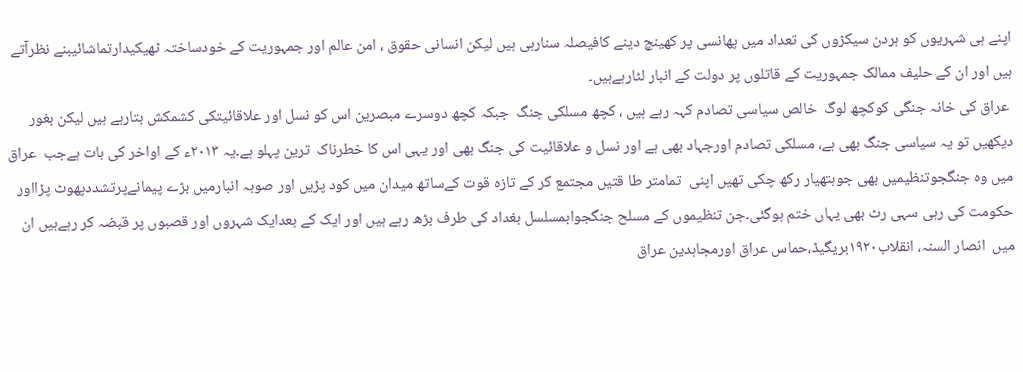اپنے ہی شہریوں کو ہردن سیکڑوں کی تعداد میں پھانسی پر کھینچ دینے کافیصلہ سنارہی ہیں لیکن انسانی حقوق ، امن عالم اور جمہوریت کے خودساختہ ٹھیکیدارتماشائیبنے نظرآتے ہیں اور ان کے حلیف ممالک جمہوریت کے قاتلوں پر دولت کے انبار لٹارہےہیں۔
 عراق کی خانہ جنگی کوکچھ لوگ  خالص سیاسی تصادم کہہ رہے ہیں ، کچھ مسلکی جنگ  جبکہ کچھ دوسرے مبصرین اس کو نسل اور علاقائیتکی کشمکش بتارہے ہیں لیکن بغور دیکھیں تو یہ سیاسی جنگ بھی ہے، مسلکی تصادم اورجہاد بھی ہے اور نسل و علاقائیت کی جنگ بھی اور یہی اس کا خطرناک  ترین پہلو ہے۔یہ ۲۰۱۳ء کے اواخر کی بات ہےجب  عراق میں وہ جنگجوتنظیمیں بھی جوہتھیار رکھ چکی تھیں اپنی  تمامتر طا قتیں مجتمع کر کے تازہ قوت کےساتھ میدان میں کود پڑیں اور صوبہ انبارمیں بڑے پیمانےپرتشددپھوٹ پڑااور حکومت کی رہی سہی رٹ بھی یہاں ختم ہوگئی۔جن تنظیموں کے مسلح جنگجوابمسلسل بغداد کی طرف بڑھ رہے ہیں اور ایک کے بعدایک شہروں اور قصبوں پر قبضہ کر رہےہیں ان میں  انصار السنہ، انقلاب۱۹۲۰بریگیڈ،حماس عراق اورمجاہدین عراق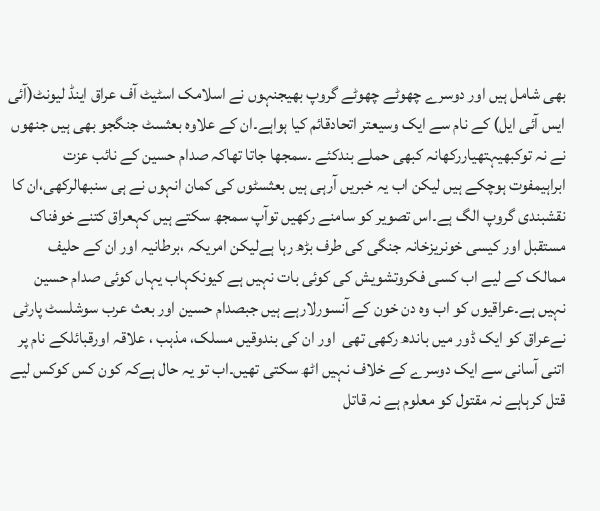بھی شامل ہیں اور دوسرے چھوٹے چھوٹے گروپ بھیجنہوں نے اسلامک اسٹیٹ آف عراق اینڈ لیونٹ(آئی ایس آئی ایل) کے نام سے ایک وسیعتر اتحادقائم کیا ہواہے۔ان کے علاوہ بعثسٹ جنگجو بھی ہیں جنھوں نے نہ توکبھیہتھیاررکھانہ کبھی حملے بندکئے ۔سمجھا جاتا تھاکہ صدام حسین کے نائب عزت ابراہیمفوت ہوچکے ہیں لیکن اب یہ خبریں آرہی ہیں بعثسٹوں کی کمان انہوں نے ہی سنبھالرکھی،ان کا نقشبندی گروپ الگ ہے۔اس تصویر کو سامنے رکھیں توآپ سمجھ سکتے ہیں کہعراق کتنے خوفناک مستقبل اور کیسی خونریزخانہ جنگی کی طرف بڑھ رہا ہےلیکن امریکہ ،برطانیہ اور ان کے حلیف ممالک کے لیے اب کسی فکروتشویش کی کوئی بات نہیں ہے کیونکہاب یہاں کوئی صدام حسین نہیں ہے۔عراقیوں کو اب وہ دن خون کے آنسورلارہے ہیں جبصدام حسین اور بعث عرب سوشلسٹ پارٹی نےعراق کو ایک ڈور میں باندھ رکھی تھی  اور ان کی بندوقیں مسلک، مذہب ، علاقہ اورقبائلکے نام پر اتنی آسانی سے ایک دوسرے کے خلاف نہیں اٹھ سکتی تھیں۔اب تو یہ حال ہےکہ کون کس کوکس لیے قتل کرہاہے نہ مقتول کو معلوم ہے نہ قاتل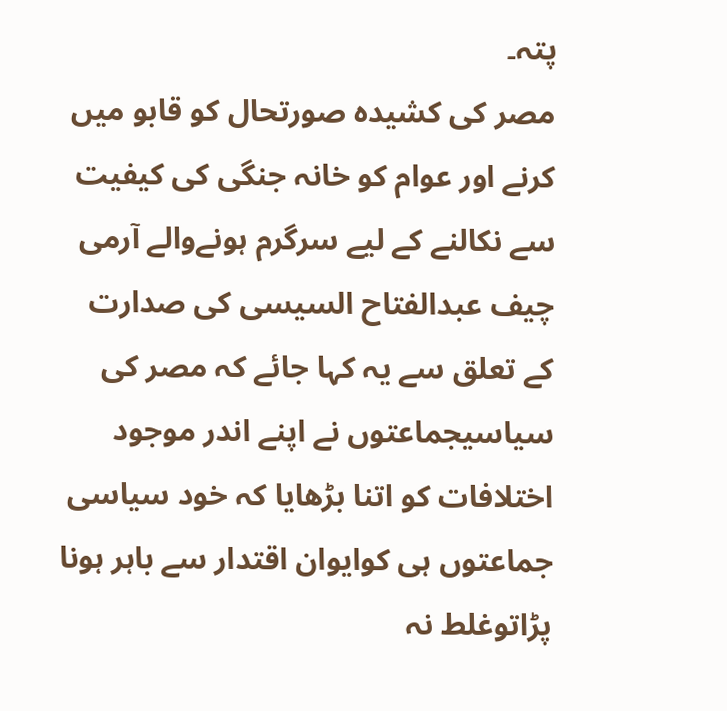پتہ۔
مصر کی کشیدہ صورتحال کو قابو میں کرنے اور عوام کو خانہ جنگی کی کیفیت سے نکالنے کے لیے سرگرم ہونےوالے آرمی چیف عبدالفتاح السیسی کی صدارت کے تعلق سے یہ کہا جائے کہ مصر کی سیاسیجماعتوں نے اپنے اندر موجود اختلافات کو اتنا بڑھایا کہ خود سیاسی جماعتوں ہی کوایوان اقتدار سے باہر ہونا پڑاتوغلط نہ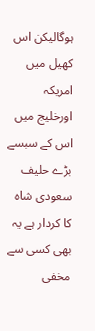ہوگالیکن اس کھیل میں امریکہ اورخلیج میں اس کے سبسے بڑے حلیف سعودی شاہ کا کردار ہے یہ بھی کسی سے مخفی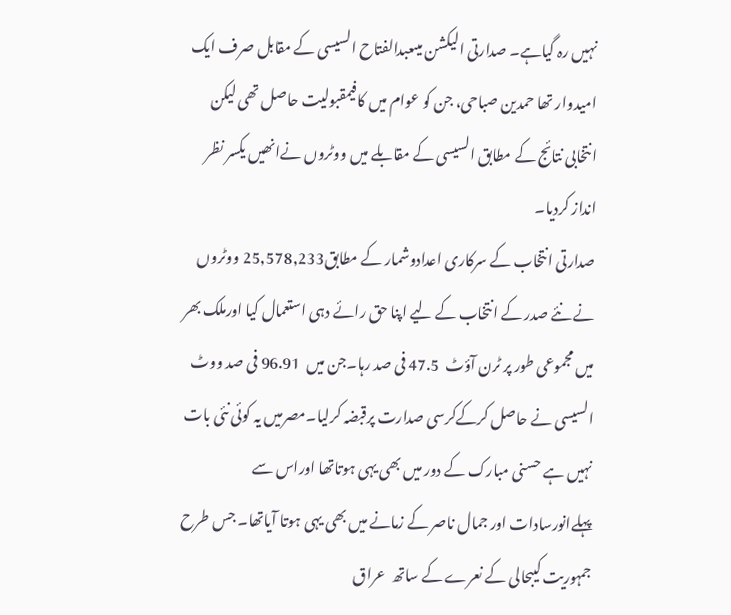نہیں رہ گیاہے۔ صدارتی الیکشن میںعبدالفتاح السیسی کے مقابل صرف ایک امیدوار تھا حمدین صباحی، جن کو عوام میں کافیمقبولیت حاصل تھی لیکن انتخابی نتائج کے مطابق السیسی کے مقابلے میں ووٹروں نےانھیں یکسر نظر انداز کردیا۔
صدارتی انتخاب کے سرکاری اعدادوشمار کے مطابق25,578,233 ووٹروں نے نئے صدر کے انتخاب کے لیے اپنا حق رائے دہی استعمال کیا اورملک بھر میں مجموعی طور پر ٹرن آؤٹ  47.5 فی صد رہا۔جن میں  96.91 فی صد ووٹ  السیسی نے حاصل کرکےکرسی صدارت پرقبضہ کرلیا۔مصرمیں یہ کوئی نئی بات نہیں ہے حسنی مبارک کے دور میں بھی یہی ہوتاتھا اوراس سے پہلےانورسادات اور جمال ناصر کے زمانے میں بھی یہی ہوتا آیاتھا۔ جس طرح جمہوریت کیبحالی کے نعرے کے ساتھ  عراق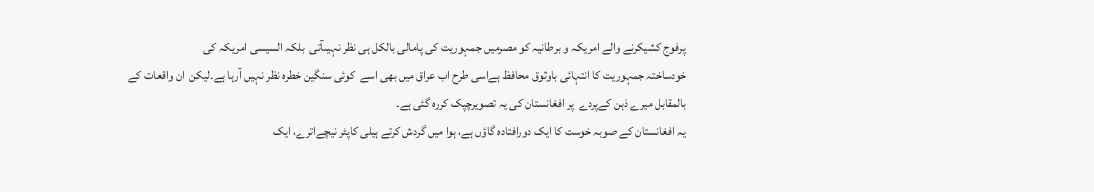پرفوج کشیکرنے والے امریکہ و برطانیہ کو مصرمیں جمہوریت کی پامالی بالکل ہی نظر نہیںآتی  بلکہ السیسی امریکہ کی
خودساختہ جمہوریت کا انتہائی باوثوق محافظ ہےاسی طرح اب عراق میں بھی اسے  کوئی سنگین خطرہ نظر نہیں آرہا ہے۔لیکن  ان واقعات کے بالمقابل میرے ذہن کےپردے  پر افغانستان کی یہ تصویرچپک کررہ گئی ہے۔
یہ افغانستان کے صوبہ خوست کا ایک دورافتادہ گاؤں ہے، ہوا میں گردش کرتے ہیلی کاپٹر نیچےاترے، ایک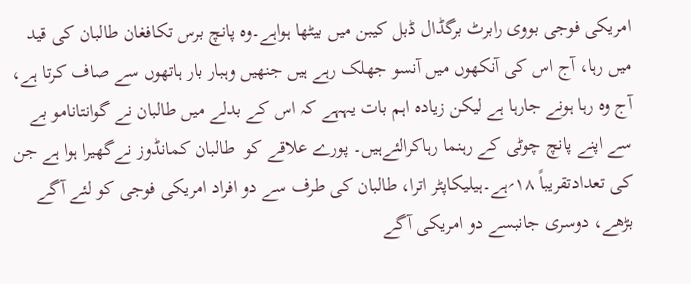امریکی فوجی بووی رابرٹ برگڈال ڈبل کیبن میں بیٹھا ہواہے۔وہ پانچ برس تکافغان طالبان کی قید میں رہا، آج اس کی آنکھوں میں آنسو جھلک رہے ہیں جنھیں وہبار بار ہاتھوں سے صاف کرتا ہے، آج وہ رہا ہونے جارہا ہے لیکن زیادہ اہم بات یہہے کہ اس کے بدلے میں طالبان نے گوانتانامو بے سے اپنے پانچ چوٹی کے رہنما رہاکرالئےہیں۔ پورے علاقے کو  طالبان کمانڈوز نےگھیرا ہوا ہے جن کی تعدادتقریباً ۱۸؍ہے۔ہیلیکاپٹر اترا، طالبان کی طرف سے دو افراد امریکی فوجی کو لئے آگے بڑھے، دوسری جانبسے دو امریکی آگے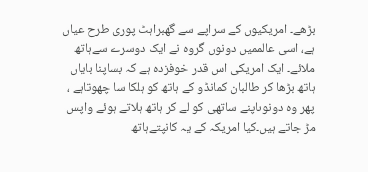بڑھے۔ امریکیوں کے سراپے سے گھبراہٹ پوری طرح عیاں ہے، اسی عالممیں دونوں گروہ نے ایک دوسرے سےہاتھ ملائے۔ ایک امریکی اس قدر خوفزدہ ہے کہ بساپنا بایاں ہاتھ بڑھا کر طالبان کمانڈو کے ہاتھ کو ہلکا سا چھوتاہے ، پھر وہ دونوںاپنے ساتھی کو لے کر ہاتھ ہلاتے ہوئے واپس مڑ جاتے ہیں۔کیا امریکہ کے یہ کانپتےہاتھ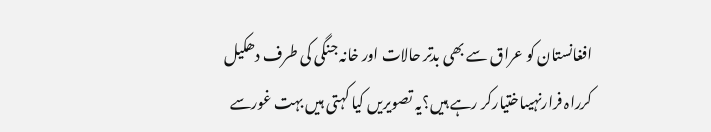افغانستان کو عراق سے بھی بدتر حالات اور خانہ جنگی کی طرف دھکیل کرراہ فرارنہیںاختیارکر رہے ہیں؟یہ تصویریں کیا کہتی ہیں بہت غورسے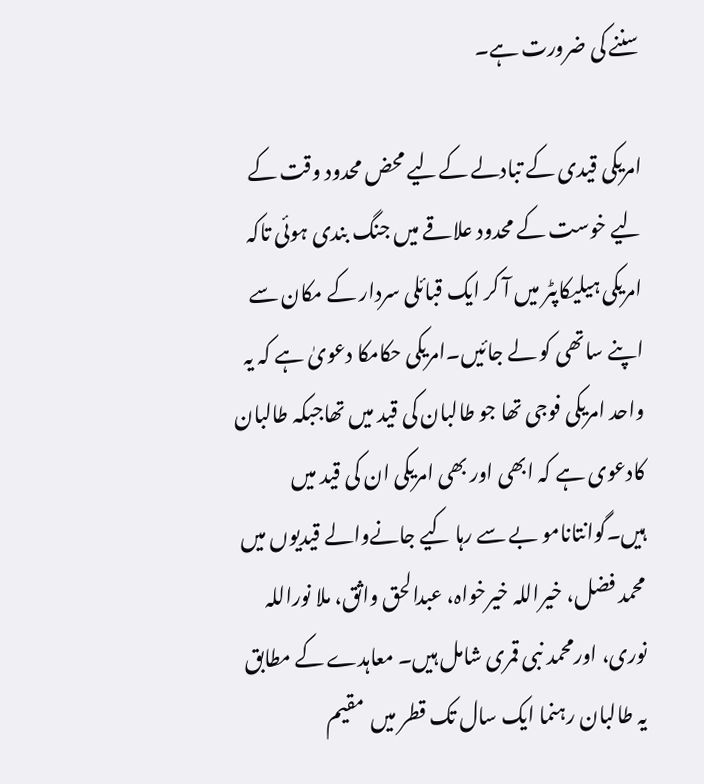سننے کی ضرورت ہے۔

امریکی قیدی کے تبادلے کےلیے محض محدود وقت کے لیے خوست کے محدود علاقے میں جنگ بندی ہوئی تاکہ امریکی ہیلیکاپٹر میں آ کر ایک قبائلی سردار کے مکان سے اپنے ساتھی کو لے جائیں۔امریکی حکامکا دعویٰ ہے کہ یہ واحد امریکی فوجی تھا جو طالبان کی قید میں تھاجبکہ طالبان کادعوی ہے کہ ابھی اور بھی امریکی ان کی قید میں ہیں۔گوانتانامو بے سے رہا کیے جانےوالے قیدیوں میں محمد فضل، خیراللہ خیرخواہ، عبدالحق واثق، ملا نوراللہ نوری، اورمحمد نبی قمری شامل ہیں۔ معاہدے کے مطابق یہ طالبان رہنما ایک سال تک قطر میں  مقیم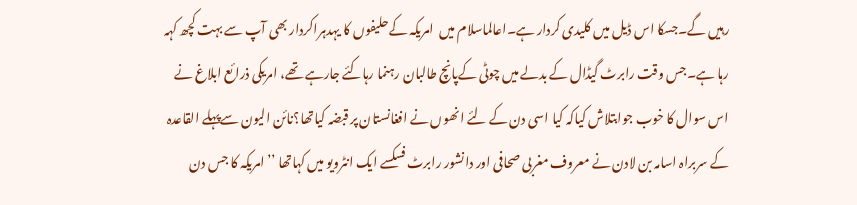رہیں گے۔جسکا اس ڈیل میں کلیدی کردار ہے۔اعالماسلام میں  امریکہ کےحلیفوں کا یہدہراکردار بھی آپ سے بہت کچھ کہہ رہا ہے۔جس وقت رابرٹ گیڈال کے بدلے میں چوٹی کےپانچ طالبان رہنما رہاکئے جارہے تھے، امریکی ذرائع ابلاغ نے اس سوال کا خوب جوابتلاش کیاکہ کیا اسی دن کے لئے انھوں نے افغانستان پر قبضہ کیاتھا؟نائن الیون سےپہلے القاعدہ کے سربراہ اسامہ بن لادن نے معروف مغربی صحافی اور دانشور رابرٹ فسکسے ایک انٹرویو میں کہاتھا ’’امریکہ کا جس دن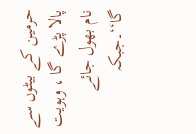حرمین کے بیٹوں سے پالا پڑے گا ، وہویت نام بھول جائے گا‘‘۔جبکہ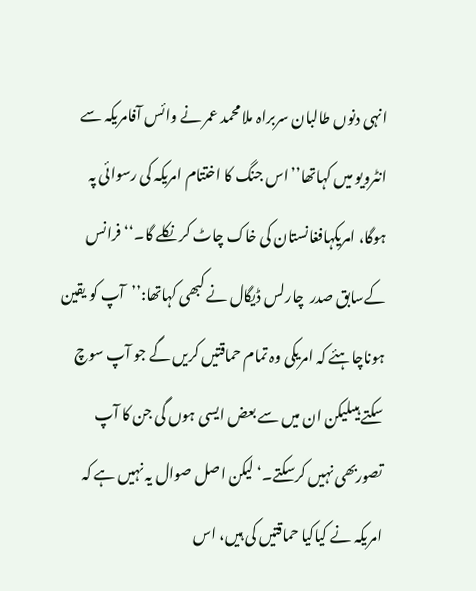انہی دنوں طالبان سربراہ ملا محمد عمر نے وائس آفامریکہ سے انٹرویو میں کہاتھا’’اس جنگ کا اختتام امریکہ کی رسوائی پہ ہوگا، امریکہافغانستان کی خاک چاٹ کر نکلے گا۔‘‘ فرانس کےسابق صدر  چارلس ڈیگال نے کبھی کہاتھا:’’آپ کو یقین ہوناچاہئے کہ امریکی وہ تمام حماقتیں کریں گے جو آپ سوچ سکتے ہیںلیکن ان میں سے بعض ایسی ہوں گی جن کا آپ تصوربھی نہیں کرسکتے۔‘ لیکن اصل صوال یہ نہیں ہے کہ امریکہ نے کیاکیا حماقتیں کی ہیں، اس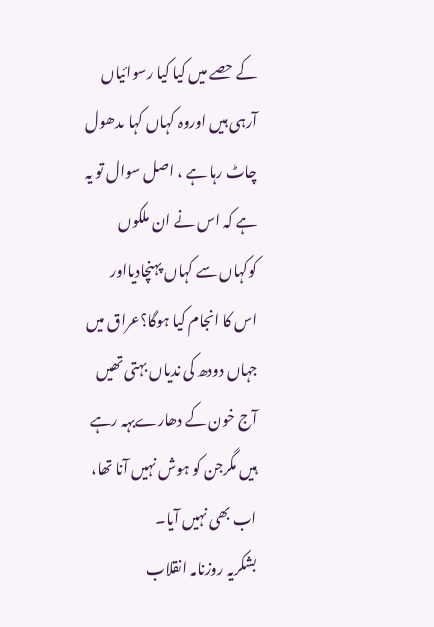کے حصے میں کیا کیا رسوائیاں آرہی ہیں اوروہ کہاں کہا ںدھول چاٹ رہا ہے ، اصل سوال تو یہ ہے کہ اس نے ان ملکوں کوکہاں سے کہاں پہنچادیااور اس کا انجام کیا ہوگا؟عراق میں جہاں دودھ کی ندیاں بہتی تھیں آج خون کے دھارےبہہ رہے ہیں مگرجن کو ہوش نہیں آنا تھا، اب بھی نہیں آیا۔
بشکریہ روزنامہ انقلاب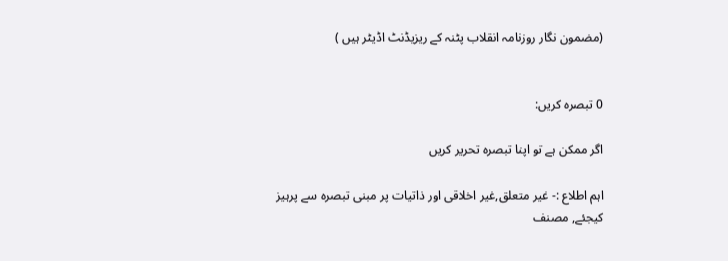(مضمون نگار روزنامہ انقلاب پٹنہ کے ریزیڈنٹ اڈیٹر ہیں )


0 تبصرہ کریں:

اگر ممکن ہے تو اپنا تبصرہ تحریر کریں

اہم اطلاع :- غیر متعلق,غیر اخلاقی اور ذاتیات پر مبنی تبصرہ سے پرہیز کیجئے, مصنف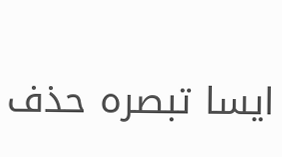ایسا تبصرہ حذف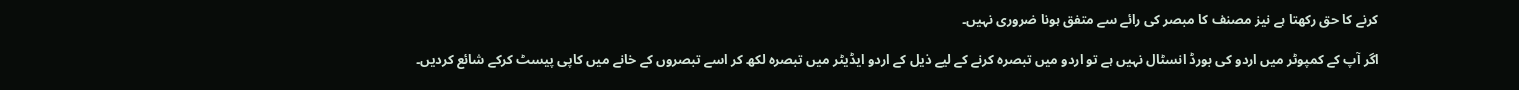کرنے کا حق رکھتا ہے نیز مصنف کا مبصر کی رائے سے متفق ہونا ضروری نہیں۔

اگر آپ کے کمپوٹر میں اردو کی بورڈ انسٹال نہیں ہے تو اردو میں تبصرہ کرنے کے لیے ذیل کے اردو ایڈیٹر میں تبصرہ لکھ کر اسے تبصروں کے خانے میں کاپی پیسٹ کرکے شائع کردیں۔